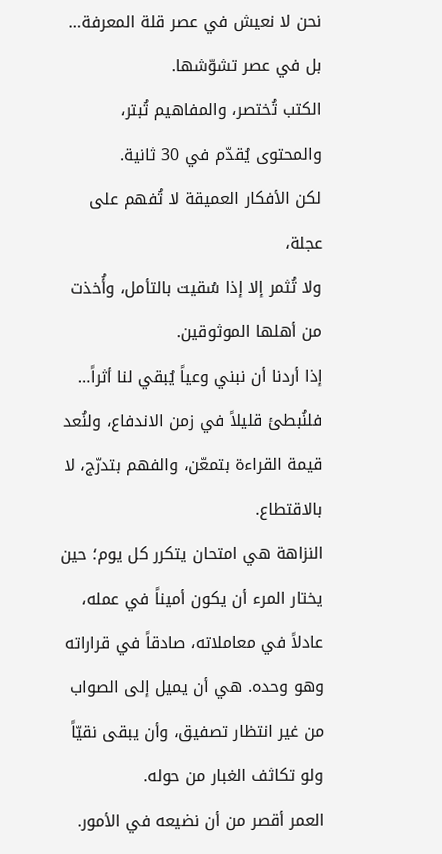نحن لا نعيش في عصر قلة المعرفة… بل في عصر تشوّشها.
الكتب تُختصر، والمفاهيم تُبتر، والمحتوى يُقدّم في 30 ثانية.
لكن الأفكار العميقة لا تُفهم على عجلة،
ولا تُثمر إلا إذا سُقيت بالتأمل، وأُخذت من أهلها الموثوقين.
إذا أردنا أن نبني وعياً يُبقي لنا أثراً…
فلنُبطئ قليلاً في زمن الاندفاع، ولنُعد قيمة القراءة بتمعّن، والفهم بتدرّج، لا بالاقتطاع.
النزاهة هي امتحان يتكرر كل يوم؛ حين يختار المرء أن يكون أميناً في عمله، عادلاً في معاملاته، صادقاً في قراراته وهو وحده. هي أن يميل إلى الصواب من غير انتظار تصفيق، وأن يبقى نقيّاً ولو تكاثف الغبار من حوله.
العمر أقصر من أن نضيعه في الأمور.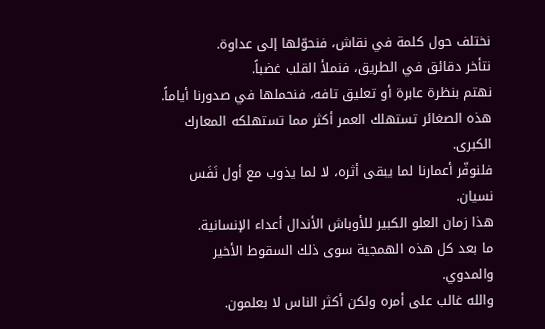نختلف حول كلمة في نقاش، فنحوّلها إلى عداوة.
نتأخر دقائق في الطريق، فنملأ القلب غضباً.
نهتم بنظرة عابرة أو تعليق تافه، فنحملها في صدورنا أياماً.
هذه الصغائر تستهلك العمر أكثر مما تستهلكه المعارك الكبرى.
فلنوفّر أعمارنا لما يبقى أثره، لا لما يذوب مع أول نَفَس نسيان.
هذا زمان العلو الكبير للأوباش الأندال أعداء الإنسانية.
ما بعد كل هذه الهمجية سوى ذلك السقوط الأخير والمدوي.
والله غالب على أمره ولكن أكثر الناس لا بعلمون.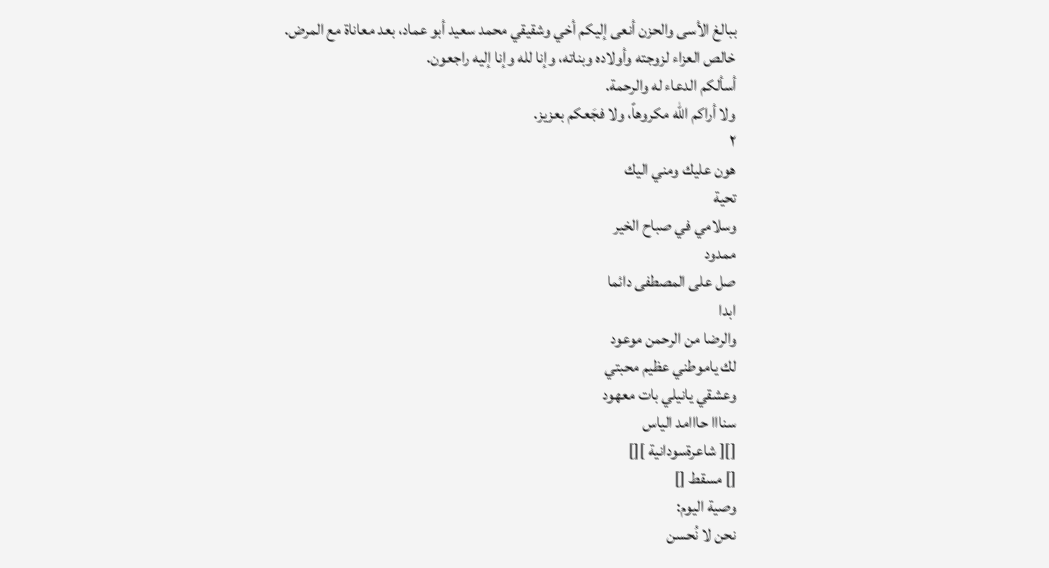ببالغ الأسى والحزن أنعى إليكم أخي وشقيقي محمد سعيد أبو عماد، بعد معاناة مع المرض.
خالص العزاء لزوجته وأولاده وبناته، وإنا لله وإنا إليه راجعون.
أسألكم الدعاء له والرحمة.
ولا أراكم الله مكروهاً، ولا فجَعكم بعزيز.
٢
هون عليك ومني اليك
تحية
وسلامي في صباح الخير
ممدود
صل على المصطفى دائما
ابدا
والرضا من الرحمن موعود
لك ياموطني عظيم محبتي
وعشقي يانيلي بات معهود
سنااا حااامد الياس
[][ شاعرةسودانية ][]
[] مسقط []
وصية اليوم:
نحن لا نُحسن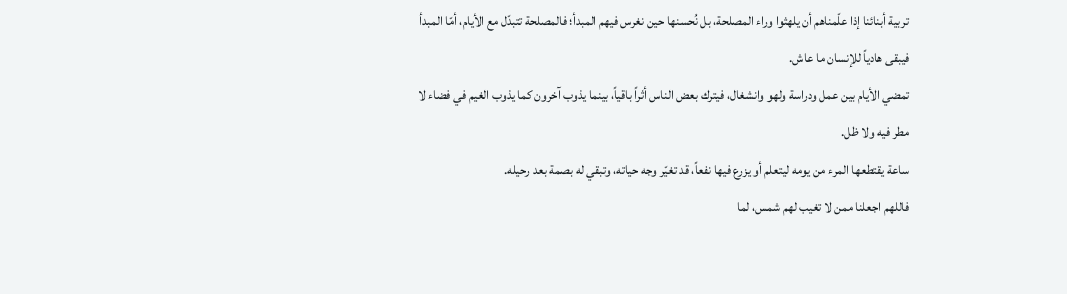تربية أبنائنا إذا علّمناهم أن يلهثوا وراء المصلحة، بل نُحسنها حين نغرس فيهم المبدأ؛ فالمصلحة تتبدّل مع الأيام، أمّا المبدأ فيبقى هادياً للإنسان ما عاش.
تمضي الأيام بين عمل ودراسة ولهو وانشغال، فيترك بعض الناس أثراً باقياً، بينما يذوب آخرون كما يذوب الغيم في فضاء لا مطر فيه ولا ظل.
ساعة يقتطعها المرء من يومه ليتعلم أو يزرع فيها نفعاً، قد تغيّر وجه حياته، وتبقي له بصمة بعد رحيله.
فاللهم اجعلنا ممن لا تغيب لهم شمس، لما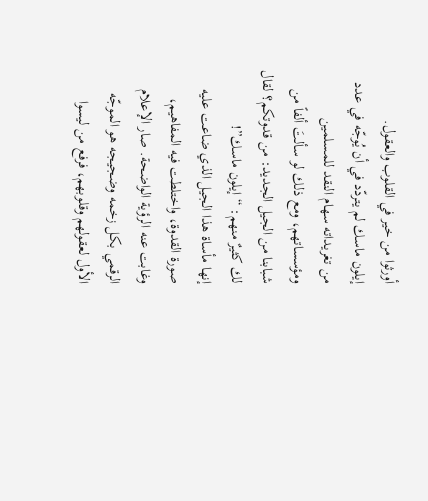أورثوا من خير في القلوب والعقول.
إيلون ماسك لم يتردّد في أن يُوجّه في عدد من تغريداته سهام النقد للمسلمين ومؤسساتهم، ومع ذلك لو سألتَ ألفاً من شبابنا من الجيل الجديد: من قدوتكم؟ لقال لك كثيرٌ منهم: “إيلون ماسك”!
إنها مأساة هذا الجيل الذي ضاعت عليه صورة القدوة، واختلطت فيه المفاهيم، وغابت عنه الرؤية الواضحة. صار الإعلام الرقمي بكل زخمه وضجيجه هو الموجّه الأول لعقولهم وقلوبهم، فرفع من ليسوا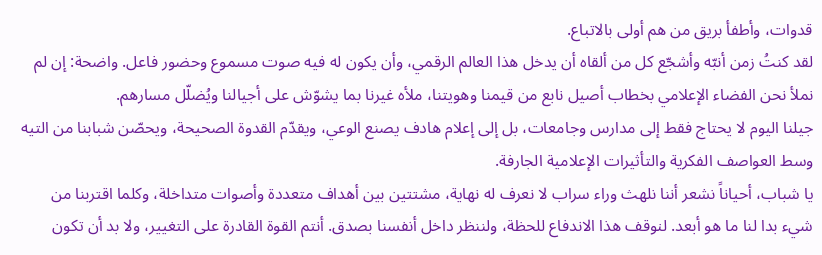قدوات، وأطفأ بريق من هم أولى بالاتباع.
لقد كنتُ زمن أنبّه وأشجّع كل من ألقاه أن يدخل هذا العالم الرقمي، وأن يكون له فيه صوت مسموع وحضور فاعل. واضحة: إن لم نملأ نحن الفضاء الإعلامي بخطاب أصيل نابع من قيمنا وهويتنا، ملأه غيرنا بما يشوّش على أجيالنا ويُضلّل مسارهم.
جيلنا اليوم لا يحتاج فقط إلى مدارس وجامعات، بل إلى إعلام هادف يصنع الوعي، ويقدّم القدوة الصحيحة، ويحصّن شبابنا من التيه وسط العواصف الفكرية والتأثيرات الإعلامية الجارفة.
يا شباب، أحياناً نشعر أننا نلهث وراء سراب لا نعرف له نهاية، مشتتين بين أهداف متعددة وأصوات متداخلة، وكلما اقتربنا من شيء بدا لنا ما هو أبعد. لنوقف هذا الاندفاع للحظة، ولننظر داخل أنفسنا بصدق. أنتم القوة القادرة على التغيير، ولا بد أن تكون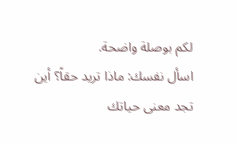لكم بوصلة واضحة.
اسأل نفسك: ماذا تريد حقاً؟ أين تجد معنى حياتك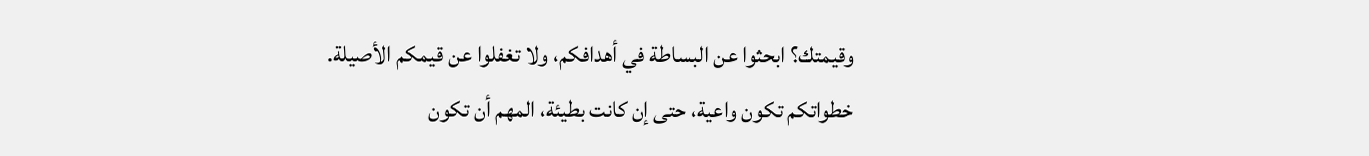وقيمتك؟ ابحثوا عن البساطة في أهدافكم، ولا تغفلوا عن قيمكم الأصيلة. خطواتكم تكون واعية، حتى إن كانت بطيئة، المهم أن تكون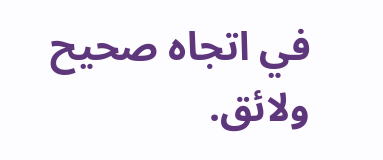في اتجاه صحيح ولائق.